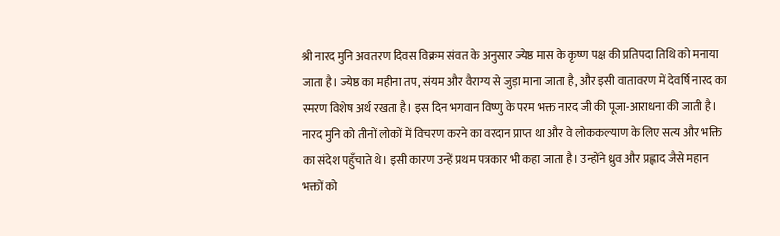श्री नारद मुनि अवतरण दिवस विक्रम संवत के अनुसार ज्येष्ठ मास के कृष्ण पक्ष की प्रतिपदा तिथि को मनाया जाता है। ज्येष्ठ का महीना तप, संयम और वैराग्य से जुड़ा माना जाता है, और इसी वातावरण में देवर्षि नारद का स्मरण विशेष अर्थ रखता है। इस दिन भगवान विष्णु के परम भक्त नारद जी की पूजा-आराधना की जाती है। नारद मुनि को तीनों लोकों में विचरण करने का वरदान प्राप्त था और वे लोककल्याण के लिए सत्य और भक्ति का संदेश पहुँचाते थे। इसी कारण उन्हें प्रथम पत्रकार भी कहा जाता है। उन्होंने ध्रुव और प्रह्लाद जैसे महान भक्तों को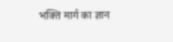भक्ति मार्ग का ज्ञान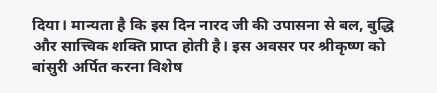दिया। मान्यता है कि इस दिन नारद जी की उपासना से बल, बुद्धि और सात्त्विक शक्ति प्राप्त होती है। इस अवसर पर श्रीकृष्ण को बांसुरी अर्पित करना विशेष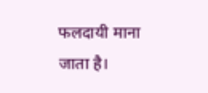फलदायी माना जाता है।